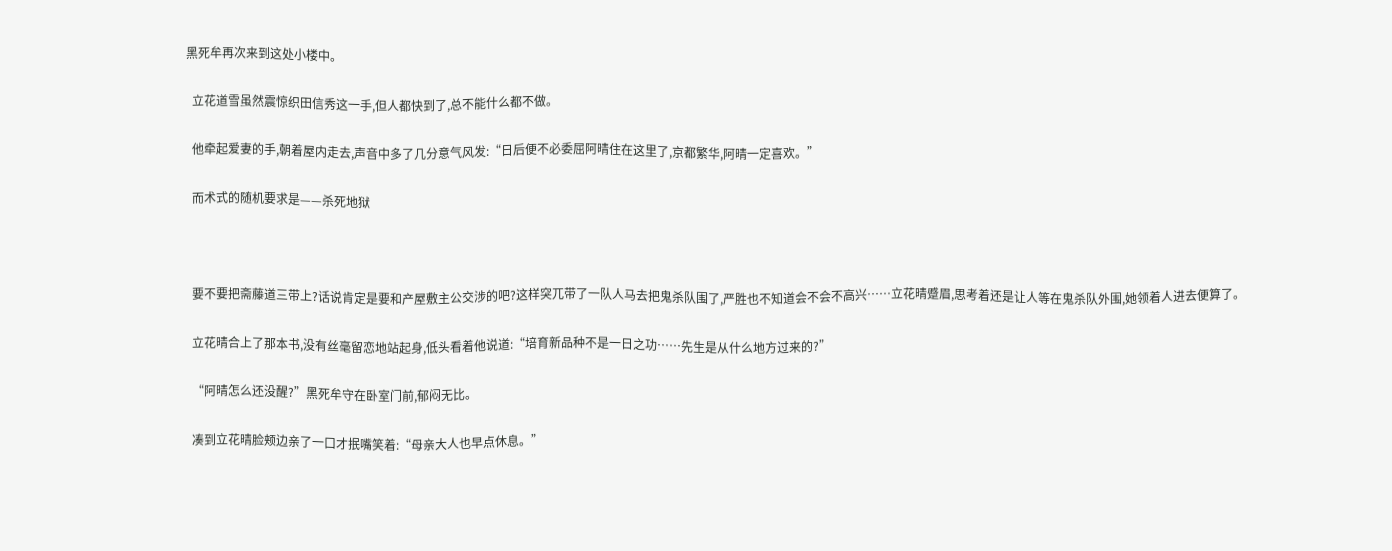黑死牟再次来到这处小楼中。

  立花道雪虽然震惊织田信秀这一手,但人都快到了,总不能什么都不做。

  他牵起爱妻的手,朝着屋内走去,声音中多了几分意气风发:“日后便不必委屈阿晴住在这里了,京都繁华,阿晴一定喜欢。”

  而术式的随机要求是——杀死地狱



  要不要把斋藤道三带上?话说肯定是要和产屋敷主公交涉的吧?这样突兀带了一队人马去把鬼杀队围了,严胜也不知道会不会不高兴……立花晴蹙眉,思考着还是让人等在鬼杀队外围,她领着人进去便算了。

  立花晴合上了那本书,没有丝毫留恋地站起身,低头看着他说道:“培育新品种不是一日之功……先生是从什么地方过来的?”

  “阿晴怎么还没醒?”黑死牟守在卧室门前,郁闷无比。

  凑到立花晴脸颊边亲了一口才抿嘴笑着:“母亲大人也早点休息。”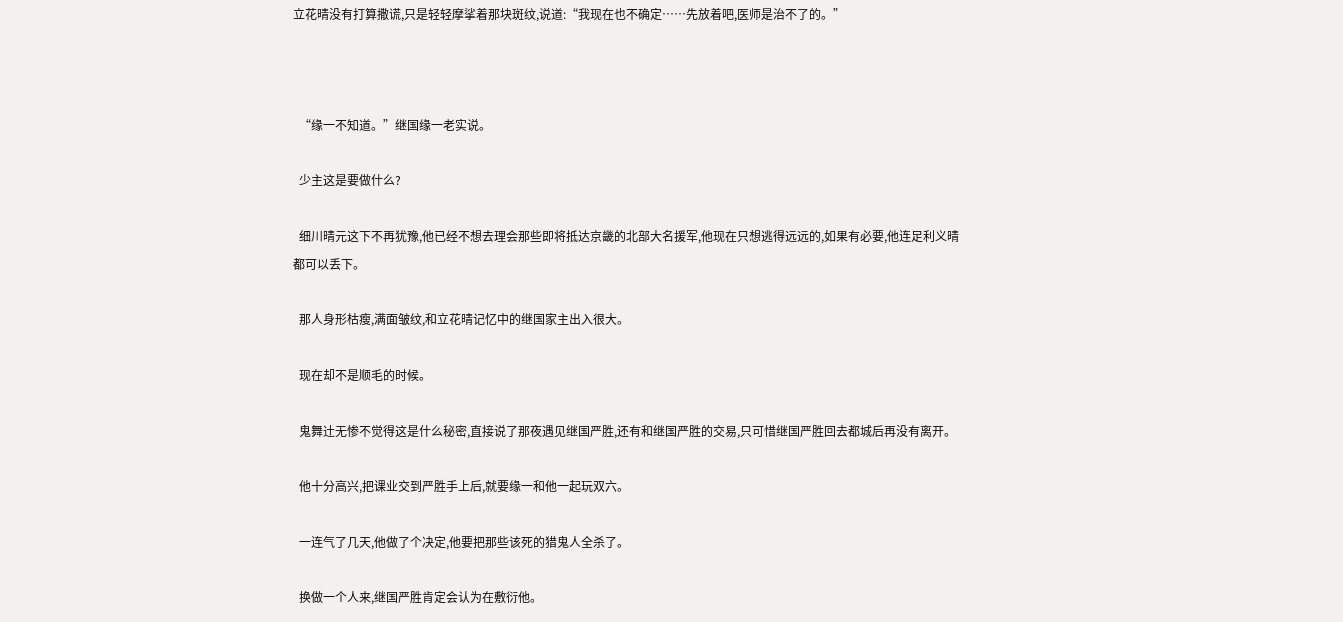立花晴没有打算撒谎,只是轻轻摩挲着那块斑纹,说道:“我现在也不确定……先放着吧,医师是治不了的。”



  “缘一不知道。”继国缘一老实说。

  少主这是要做什么?

  细川晴元这下不再犹豫,他已经不想去理会那些即将抵达京畿的北部大名援军,他现在只想逃得远远的,如果有必要,他连足利义晴都可以丢下。

  那人身形枯瘦,满面皱纹,和立花晴记忆中的继国家主出入很大。

  现在却不是顺毛的时候。

  鬼舞辻无惨不觉得这是什么秘密,直接说了那夜遇见继国严胜,还有和继国严胜的交易,只可惜继国严胜回去都城后再没有离开。

  他十分高兴,把课业交到严胜手上后,就要缘一和他一起玩双六。

  一连气了几天,他做了个决定,他要把那些该死的猎鬼人全杀了。

  换做一个人来,继国严胜肯定会认为在敷衍他。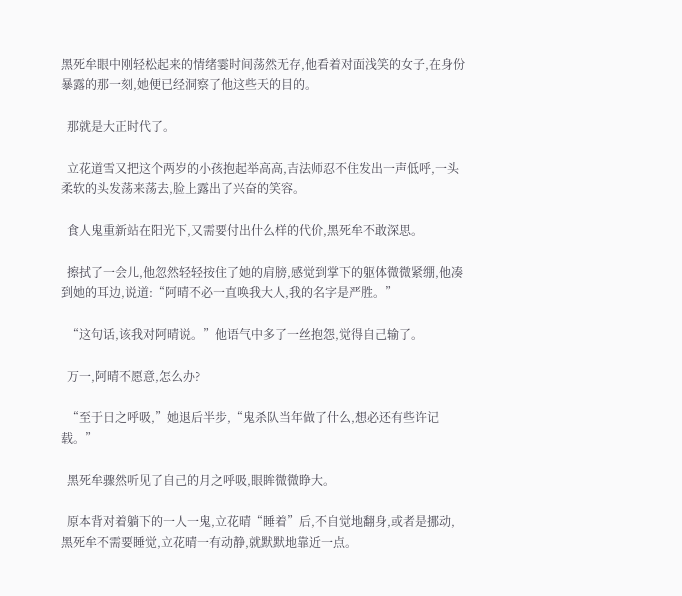黑死牟眼中刚轻松起来的情绪霎时间荡然无存,他看着对面浅笑的女子,在身份暴露的那一刻,她便已经洞察了他这些天的目的。

  那就是大正时代了。

  立花道雪又把这个两岁的小孩抱起举高高,吉法师忍不住发出一声低呼,一头柔软的头发荡来荡去,脸上露出了兴奋的笑容。

  食人鬼重新站在阳光下,又需要付出什么样的代价,黑死牟不敢深思。

  擦拭了一会儿,他忽然轻轻按住了她的肩膀,感觉到掌下的躯体微微紧绷,他凑到她的耳边,说道:“阿晴不必一直唤我大人,我的名字是严胜。”

  “这句话,该我对阿晴说。”他语气中多了一丝抱怨,觉得自己输了。

  万一,阿晴不愿意,怎么办?

  “至于日之呼吸,”她退后半步,“鬼杀队当年做了什么,想必还有些许记载。”

  黑死牟骤然听见了自己的月之呼吸,眼眸微微睁大。

  原本背对着躺下的一人一鬼,立花晴“睡着”后,不自觉地翻身,或者是挪动,黑死牟不需要睡觉,立花晴一有动静,就默默地靠近一点。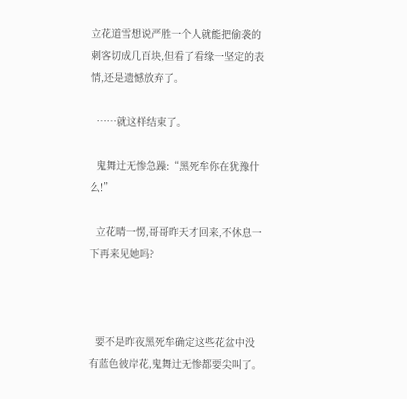立花道雪想说严胜一个人就能把偷袭的刺客切成几百块,但看了看缘一坚定的表情,还是遗憾放弃了。

  ……就这样结束了。

  鬼舞辻无惨急躁:“黑死牟你在犹豫什么!”

  立花晴一愣,哥哥昨天才回来,不休息一下再来见她吗?



  要不是昨夜黑死牟确定这些花盆中没有蓝色彼岸花,鬼舞辻无惨都要尖叫了。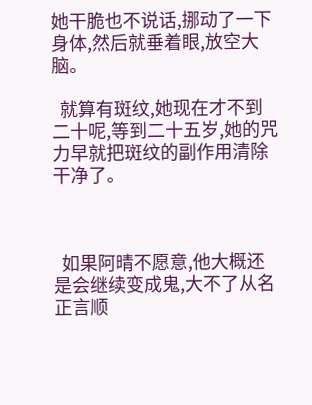她干脆也不说话,挪动了一下身体,然后就垂着眼,放空大脑。

  就算有斑纹,她现在才不到二十呢,等到二十五岁,她的咒力早就把斑纹的副作用清除干净了。



  如果阿晴不愿意,他大概还是会继续变成鬼,大不了从名正言顺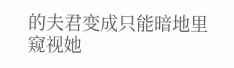的夫君变成只能暗地里窥视她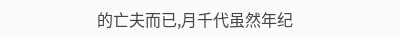的亡夫而已,月千代虽然年纪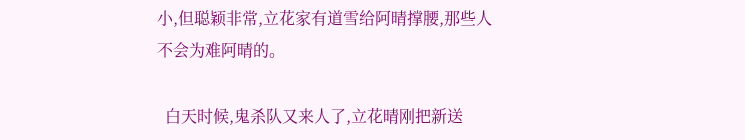小,但聪颖非常,立花家有道雪给阿晴撑腰,那些人不会为难阿晴的。

  白天时候,鬼杀队又来人了,立花晴刚把新送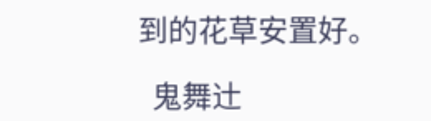到的花草安置好。

  鬼舞辻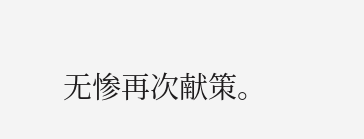无惨再次献策。